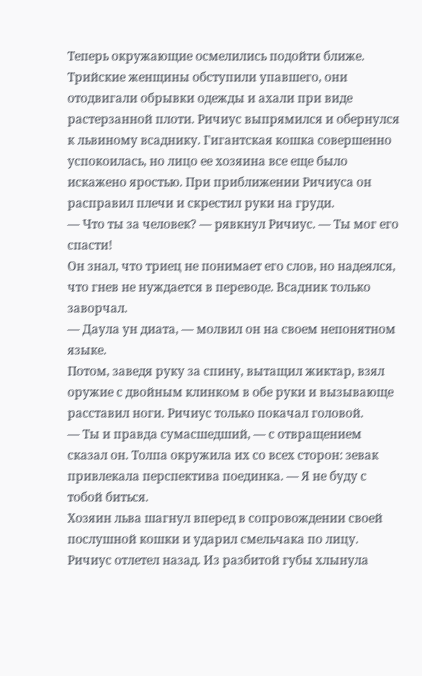Теперь окружающие осмелились подойти ближе. Трийские женщины обступили упавшего, они отодвигали обрывки одежды и ахали при виде растерзанной плоти. Ричиус выпрямился и обернулся к львиному всаднику. Гигантская кошка совершенно успокоилась, но лицо ее хозяина все еще было искажено яростью. При приближении Ричиуса он расправил плечи и скрестил руки на груди.
— Что ты за человек? — рявкнул Ричиус. — Ты мог его спасти!
Он знал, что триец не понимает его слов, но надеялся, что гнев не нуждается в переводе. Всадник только заворчал.
— Даула ун диата, — молвил он на своем непонятном языке.
Потом, заведя руку за спину, вытащил жиктар, взял оружие с двойным клинком в обе руки и вызывающе расставил ноги. Ричиус только покачал головой.
— Ты и правда сумасшедший, — с отвращением сказал он. Толпа окружила их со всех сторон: зевак привлекала перспектива поединка. — Я не буду с тобой биться.
Хозяин льва шагнул вперед в сопровождении своей послушной кошки и ударил смельчака по лицу. Ричиус отлетел назад. Из разбитой губы хлынула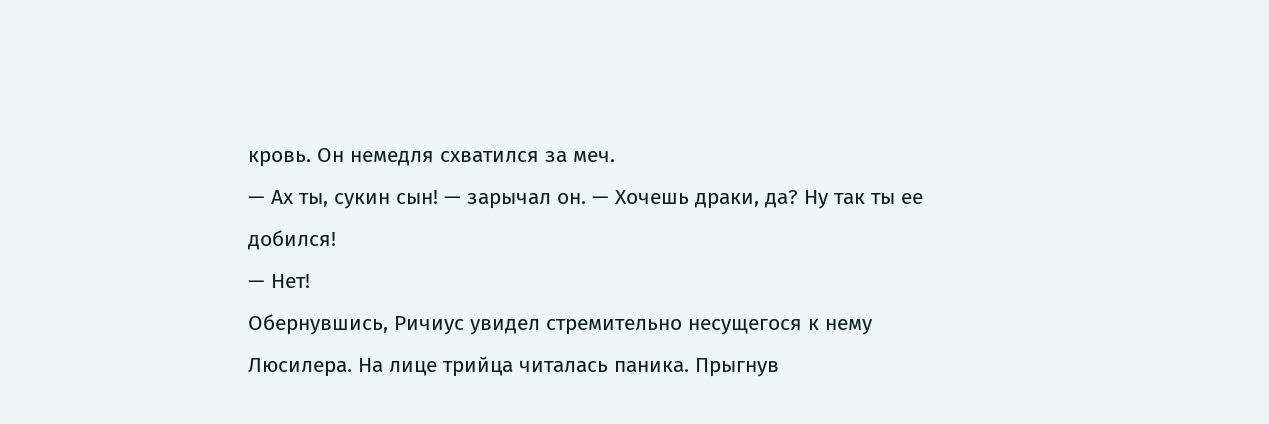кровь. Он немедля схватился за меч.
— Ах ты, сукин сын! — зарычал он. — Хочешь драки, да? Ну так ты ее добился!
— Нет!
Обернувшись, Ричиус увидел стремительно несущегося к нему Люсилера. На лице трийца читалась паника. Прыгнув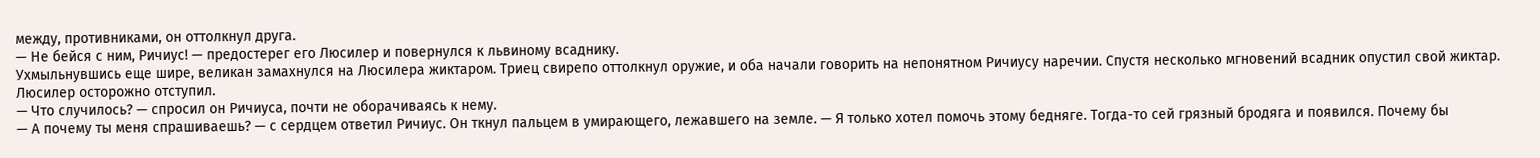между, противниками, он оттолкнул друга.
— Не бейся с ним, Ричиус! — предостерег его Люсилер и повернулся к львиному всаднику.
Ухмыльнувшись еще шире, великан замахнулся на Люсилера жиктаром. Триец свирепо оттолкнул оружие, и оба начали говорить на непонятном Ричиусу наречии. Спустя несколько мгновений всадник опустил свой жиктар. Люсилер осторожно отступил.
— Что случилось? — спросил он Ричиуса, почти не оборачиваясь к нему.
— А почему ты меня спрашиваешь? — с сердцем ответил Ричиус. Он ткнул пальцем в умирающего, лежавшего на земле. — Я только хотел помочь этому бедняге. Тогда-то сей грязный бродяга и появился. Почему бы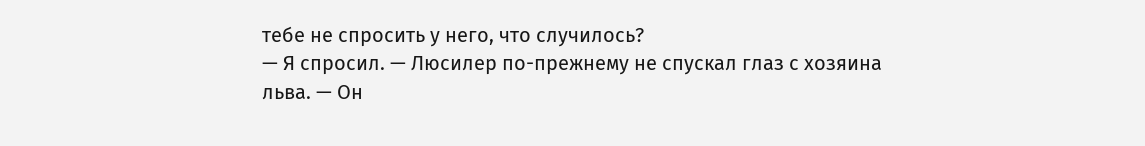тебе не спросить у него, что случилось?
— Я спросил. — Люсилер по-прежнему не спускал глаз с хозяина льва. — Он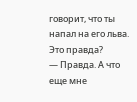говорит, что ты напал на его льва. Это правда?
— Правда. А что еще мне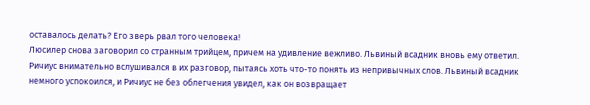оставалось делать? Его зверь рвал того человека!
Люсилер снова заговорил со странным трийцем, причем на удивление вежливо. Львиный всадник вновь ему ответил. Ричиус внимательно вслушивался в их разговор, пытаясь хоть что-то понять из непривычных слов. Львиный всадник немного успокоился, и Ричиус не без облегчения увидел, как он возвращает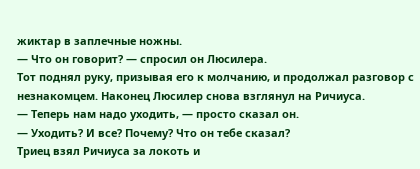жиктар в заплечные ножны.
— Что он говорит? — спросил он Люсилера.
Тот поднял руку, призывая его к молчанию, и продолжал разговор с незнакомцем. Наконец Люсилер снова взглянул на Ричиуса.
— Теперь нам надо уходить, — просто сказал он.
— Уходить? И все? Почему? Что он тебе сказал?
Триец взял Ричиуса за локоть и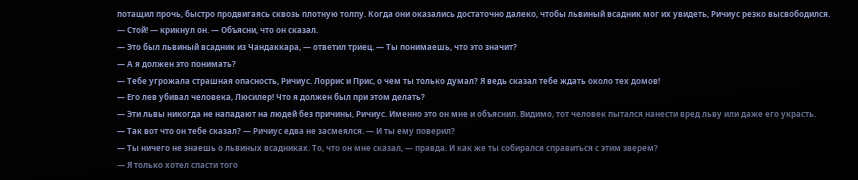потащил прочь, быстро продвигаясь сквозь плотную толпу. Когда они оказались достаточно далеко, чтобы львиный всадник мог их увидеть, Ричиус резко высвободился.
— Стой! — крикнул он. — Объясни, что он сказал.
— Это был львиный всадник из Чандаккара, — ответил триец. — Ты понимаешь, что это значит?
— А я должен это понимать?
— Тебе угрожала страшная опасность, Ричиус. Лоррис и Прис, о чем ты только думал? Я ведь сказал тебе ждать около тех домов!
— Его лев убивал человека, Люсилер! Что я должен был при этом делать?
— Эти львы никогда не нападают на людей без причины, Ричиус. Именно это он мне и объяснил. Видимо, тот человек пытался нанести вред льву или даже его украсть.
— Так вот что он тебе сказал? — Ричиус едва не засмеялся. — И ты ему поверил?
— Ты ничего не знаешь о львиных всадниках. То, что он мне сказал, — правда. И как же ты собирался справиться с этим зверем?
— Я только хотел спасти того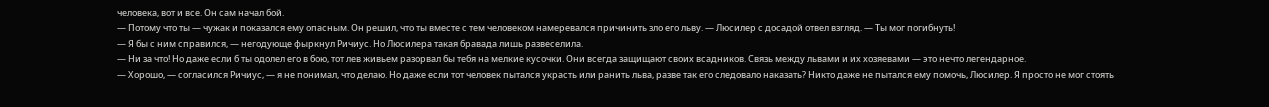человека, вот и все. Он сам начал бой.
— Потому что ты — чужак и показался ему опасным. Он решил, что ты вместе с тем человеком намеревался причинить зло его льву. — Люсилер с досадой отвел взгляд. — Ты мог погибнуть!
— Я бы с ним справился, — негодующе фыркнул Ричиус. Но Люсилера такая бравада лишь развеселила.
— Ни за что! Но даже если б ты одолел его в бою, тот лев живьем разорвал бы тебя на мелкие кусочки. Они всегда защищают своих всадников. Связь между львами и их хозяевами — это нечто легендарное.
— Хорошо, — согласился Ричиус, — я не понимал, что делаю. Но даже если тот человек пытался украсть или ранить льва, разве так его следовало наказать? Никто даже не пытался ему помочь, Люсилер. Я просто не мог стоять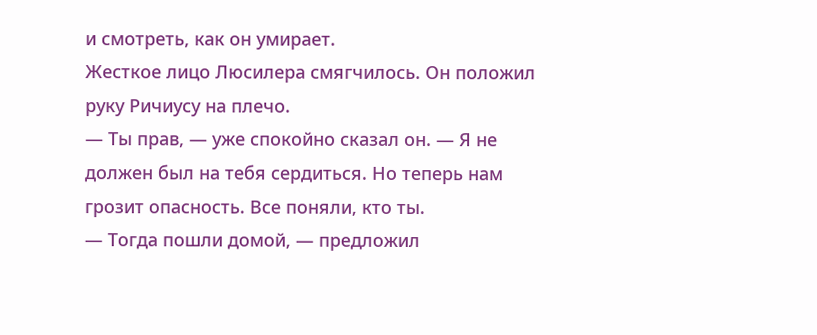и смотреть, как он умирает.
Жесткое лицо Люсилера смягчилось. Он положил руку Ричиусу на плечо.
— Ты прав, — уже спокойно сказал он. — Я не должен был на тебя сердиться. Но теперь нам грозит опасность. Все поняли, кто ты.
— Тогда пошли домой, — предложил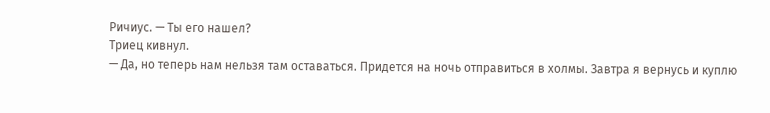Ричиус. — Ты его нашел?
Триец кивнул.
— Да, но теперь нам нельзя там оставаться. Придется на ночь отправиться в холмы. Завтра я вернусь и куплю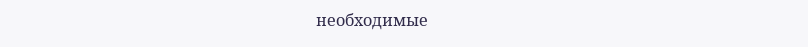необходимые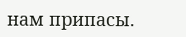нам припасы.